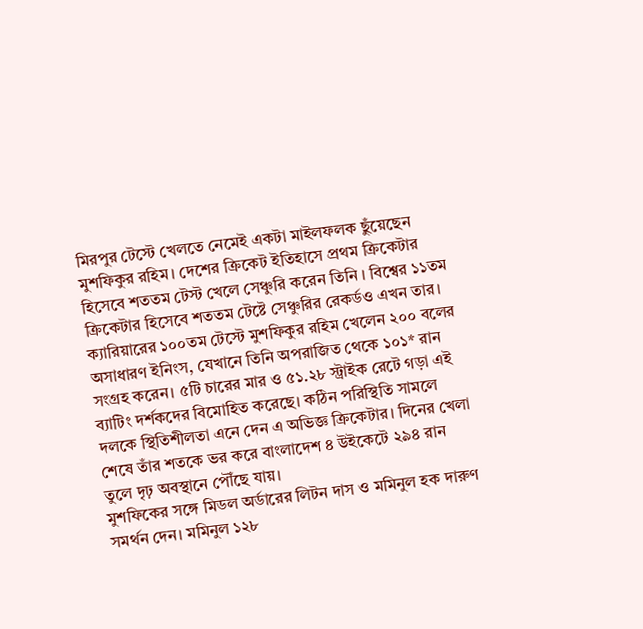মিরপুর টেস্টে খেলতে নেমেই একটা মাইলফলক ছুঁয়েছেন মুশফিকুর রহিম। দেশের ক্রিকেট ইতিহাসে প্রথম ক্রিকেটার হিসেবে শততম টেস্ট খেলে সেঞ্চুরি করেন তিনি । বিশ্বের ১১তম ক্রিকেটার হিসেবে শততম টেষ্টে সেঞ্চুরির রেকর্ডও এখন তার।
ক্যারিয়ারের ১০০তম টেস্টে মুশফিকুর রহিম খেলেন ২০০ বলের অসাধারণ ইনিংস, যেখানে তিনি অপরাজিত থেকে ১০১* রান সংগ্রহ করেন। ৫টি চারের মার ও ৫১.২৮ স্ট্রাইক রেটে গড়া এই ব্যাটিং দর্শকদের বিমোহিত করেছে। কঠিন পরিস্থিতি সামলে দলকে স্থিতিশীলতা এনে দেন এ অভিজ্ঞ ক্রিকেটার। দিনের খেলা শেষে তাঁর শতকে ভর করে বাংলাদেশ ৪ উইকেটে ২৯৪ রান তুলে দৃঢ় অবস্থানে পৌঁছে যায়।
মুশফিকের সঙ্গে মিডল অর্ডারের লিটন দাস ও মমিনুল হক দারুণ সমর্থন দেন। মমিনুল ১২৮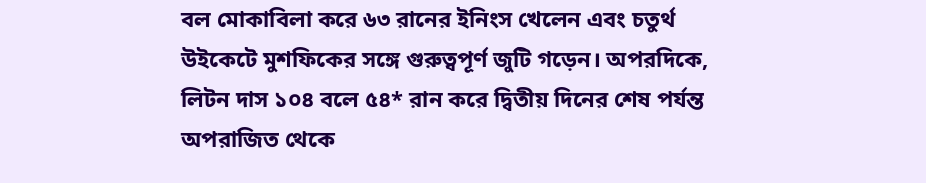বল মোকাবিলা করে ৬৩ রানের ইনিংস খেলেন এবং চতুর্থ উইকেটে মুশফিকের সঙ্গে গুরুত্বপূর্ণ জুটি গড়েন। অপরদিকে, লিটন দাস ১০৪ বলে ৫৪* রান করে দ্বিতীয় দিনের শেষ পর্যন্ত অপরাজিত থেকে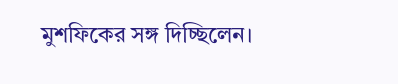মুশফিকের সঙ্গ দিচ্ছিলেন।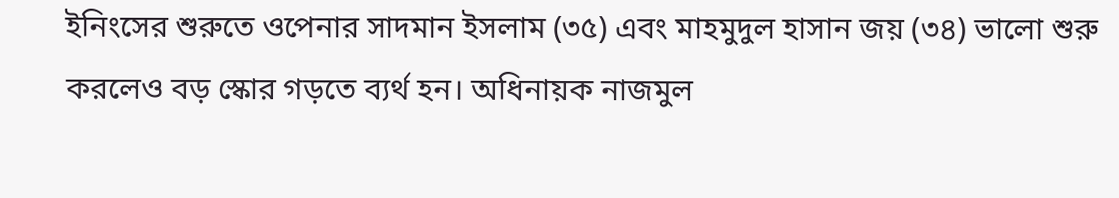ইনিংসের শুরুতে ওপেনার সাদমান ইসলাম (৩৫) এবং মাহমুদুল হাসান জয় (৩৪) ভালো শুরু করলেও বড় স্কোর গড়তে ব্যর্থ হন। অধিনায়ক নাজমুল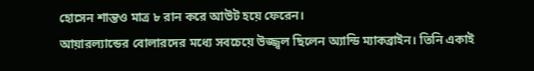হোসেন শান্তও মাত্র ৮ রান করে আউট হয়ে ফেরেন।
আয়ারল্যান্ডের বোলারদের মধ্যে সবচেয়ে উজ্জ্বল ছিলেন অ্যান্ডি ম্যাকব্রাইন। তিনি একাই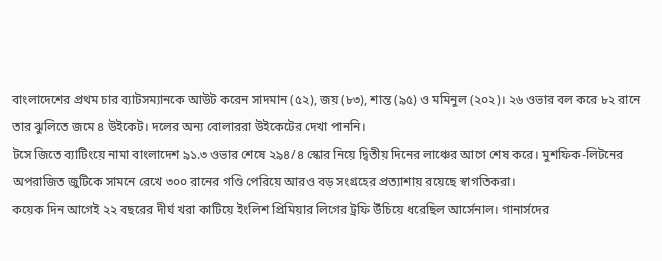বাংলাদেশের প্রথম চার ব্যাটসম্যানকে আউট করেন সাদমান (৫২), জয় (৮৩), শান্ত (৯৫) ও মমিনুল (২০২)। ২৬ ওভার বল করে ৮২ রানে তার ঝুলিতে জমে ৪ উইকেট। দলের অন্য বোলাররা উইকেটের দেখা পাননি।
টসে জিতে ব্যাটিংয়ে নামা বাংলাদেশ ৯১.৩ ওভার শেষে ২৯৪/৪ স্কোর নিয়ে দ্বিতীয় দিনের লাঞ্চের আগে শেষ করে। মুশফিক-লিটনের অপরাজিত জুটিকে সামনে রেখে ৩০০ রানের গণ্ডি পেরিয়ে আরও বড় সংগ্রহের প্রত্যাশায় রয়েছে স্বাগতিকরা।
কয়েক দিন আগেই ২২ বছরের দীর্ঘ খরা কাটিয়ে ইংলিশ প্রিমিয়ার লিগের ট্রফি উঁচিয়ে ধরেছিল আর্সেনাল। গানার্সদের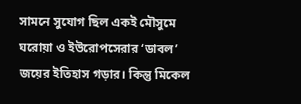সামনে সুযোগ ছিল একই মৌসুমে ঘরোয়া ও ইউরোপসেরার ‘ডাবল’ জয়ের ইতিহাস গড়ার। কিন্তু মিকেল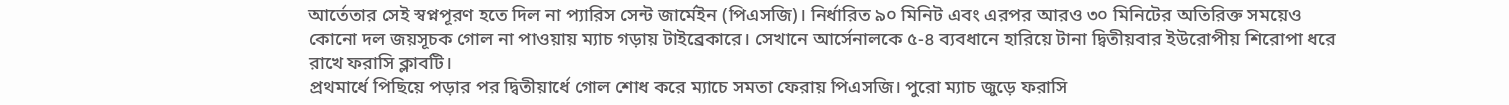আর্তেতার সেই স্বপ্নপূরণ হতে দিল না প্যারিস সেন্ট জার্মেইন (পিএসজি)। নির্ধারিত ৯০ মিনিট এবং এরপর আরও ৩০ মিনিটের অতিরিক্ত সময়েও কোনো দল জয়সূচক গোল না পাওয়ায় ম্যাচ গড়ায় টাইব্রেকারে। সেখানে আর্সেনালকে ৫-৪ ব্যবধানে হারিয়ে টানা দ্বিতীয়বার ইউরোপীয় শিরোপা ধরে রাখে ফরাসি ক্লাবটি।
প্রথমার্ধে পিছিয়ে পড়ার পর দ্বিতীয়ার্ধে গোল শোধ করে ম্যাচে সমতা ফেরায় পিএসজি। পুরো ম্যাচ জুড়ে ফরাসি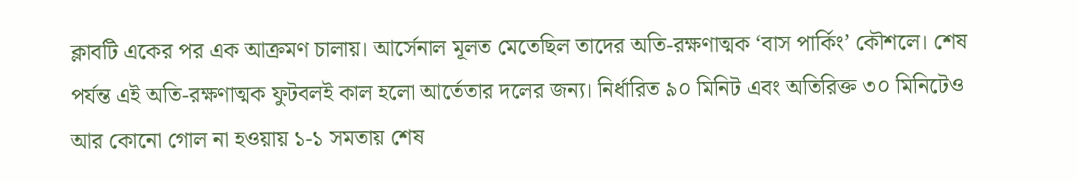ক্লাবটি একের পর এক আক্রমণ চালায়। আর্সেনাল মূলত মেতেছিল তাদের অতি-রক্ষণাত্মক ‘বাস পার্কিং’ কৌশলে। শেষ পর্যন্ত এই অতি-রক্ষণাত্মক ফুটবলই কাল হলো আর্তেতার দলের জন্য। নির্ধারিত ৯০ মিনিট এবং অতিরিক্ত ৩০ মিনিটেও আর কোনো গোল না হওয়ায় ১-১ সমতায় শেষ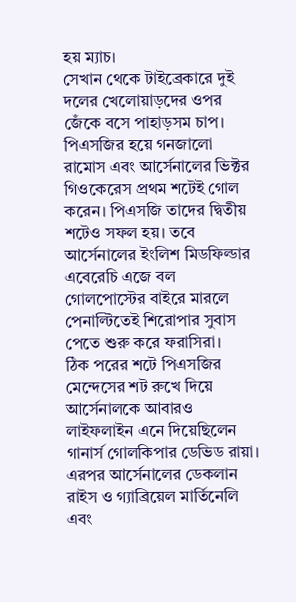হয় ম্যাচ।
সেখান থেকে টাইব্রেকারে দুই দলের খেলোয়াড়দের ওপর জেঁকে বসে পাহাড়সম চাপ। পিএসজির হয়ে গনজালো রামোস এবং আর্সেনালের ভিক্টর গিওকেরেস প্রথম শটেই গোল করেন। পিএসজি তাদের দ্বিতীয় শটেও সফল হয়। তবে আর্সেনালের ইংলিশ মিডফিল্ডার এবেরেচি এজে বল গোলপোস্টের বাইরে মারলে পেনাল্টিতেই শিরোপার সুবাস পেতে শুরু করে ফরাসিরা।
ঠিক পরের শটে পিএসজির মেন্দেসের শট রুখে দিয়ে আর্সেনালকে আবারও লাইফলাইন এনে দিয়েছিলেন গানার্স গোলকিপার ডেভিড রায়া। এরপর আর্সেনালের ডেকলান রাইস ও গ্যাব্রিয়েল মার্তিনেলি এবং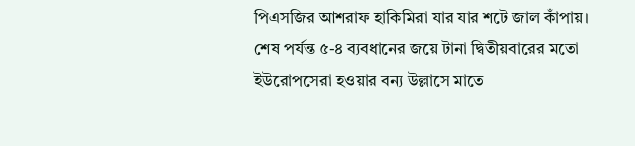পিএসজির আশরাফ হাকিমিরা যার যার শটে জাল কাঁপায়। শেষ পর্যন্ত ৫-৪ ব্যবধানের জয়ে টানা দ্বিতীয়বারের মতো ইউরোপসেরা হওয়ার বন্য উল্লাসে মাতে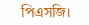পিএসজি।